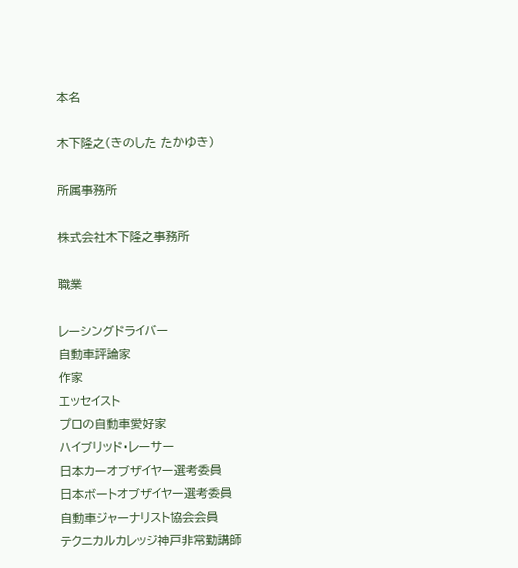本名

木下隆之(きのした たかゆき)

所属事務所

株式会社木下隆之事務所

職業

レーシングドライバー
自動車評論家
作家
エッセイスト
プロの自動車愛好家
ハイブリッド・レーサー
日本カーオブザイヤー選考委員
日本ボートオブザイヤー選考委員
自動車ジャーナリスト協会会員
テクニカルカレッジ神戸非常勤講師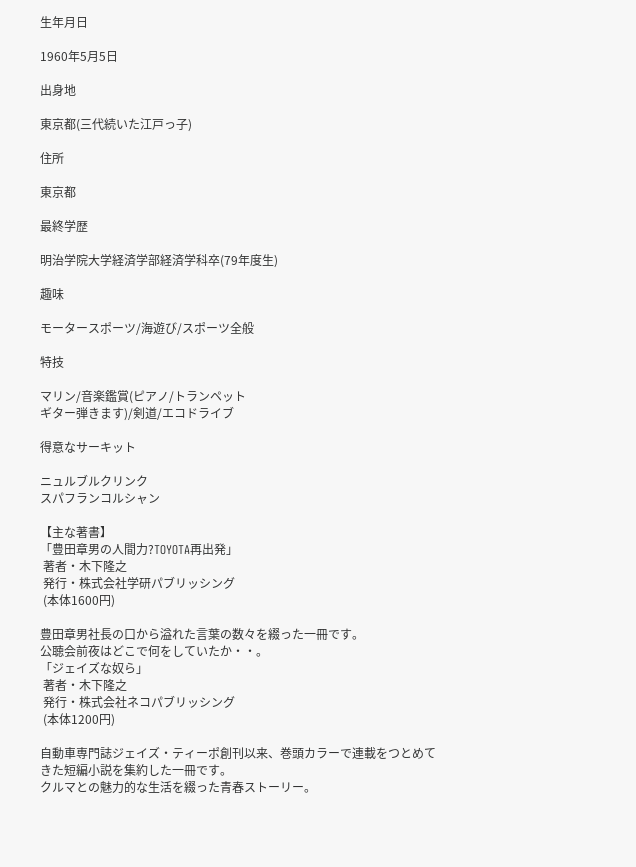生年月日

1960年5月5日

出身地

東京都(三代続いた江戸っ子)

住所

東京都

最終学歴

明治学院大学経済学部経済学科卒(79年度生)

趣味

モータースポーツ/海遊び/スポーツ全般

特技

マリン/音楽鑑賞(ピアノ/トランペット
ギター弾きます)/剣道/エコドライブ

得意なサーキット

ニュルブルクリンク
スパフランコルシャン

【主な著書】
「豊田章男の人間力?TOYOTA再出発」
 著者・木下隆之
 発行・株式会社学研パブリッシング
 (本体1600円)

豊田章男社長の口から溢れた言葉の数々を綴った一冊です。
公聴会前夜はどこで何をしていたか・・。
「ジェイズな奴ら」
 著者・木下隆之
 発行・株式会社ネコパブリッシング
 (本体1200円)

自動車専門誌ジェイズ・ティーポ創刊以来、巻頭カラーで連載をつとめてきた短編小説を集約した一冊です。
クルマとの魅力的な生活を綴った青春ストーリー。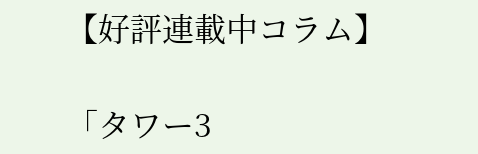【好評連載中コラム】

「タワー3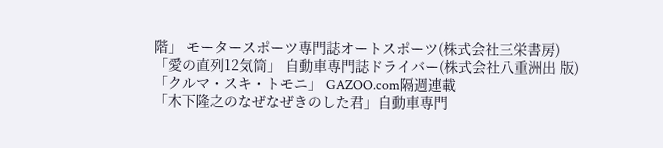階」 モータースポーツ専門誌オートスポーツ(株式会社三栄書房)
「愛の直列12気筒」 自動車専門誌ドライバー(株式会社八重洲出 版)
「クルマ・スキ・トモニ」 GAZOO.com隔週連載
「木下隆之のなぜなぜきのした君」自動車専門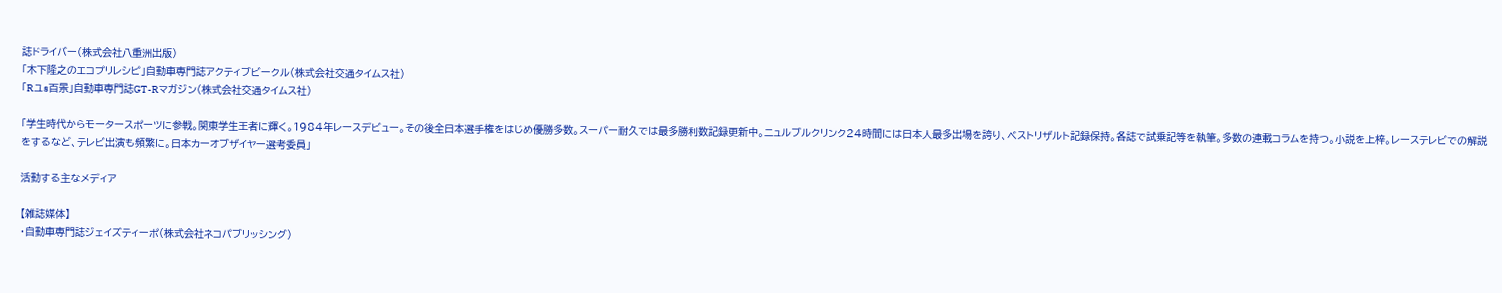誌ドライバー(株式会社八重洲出版)
「木下隆之のエコプリレシピ」自動車専門誌アクティブビークル(株式会社交通タイムス社)
「Rユs百景」自動車専門誌GT-Rマガジン(株式会社交通タイムス社)

「学生時代からモータースポーツに参戦。関東学生王者に輝く。1984年レースデビュー。その後全日本選手権をはじめ優勝多数。スーパー耐久では最多勝利数記録更新中。ニュルブルクリンク24時間には日本人最多出場を誇り、ベストリザルト記録保持。各誌で試乗記等を執筆。多数の連載コラムを持つ。小説を上梓。レーステレビでの解説をするなど、テレビ出演も頻繁に。日本カーオブザイヤー選考委員」

活動する主なメディア

【雑誌媒体】
・自動車専門誌ジェイズティーポ(株式会社ネコパブリッシング)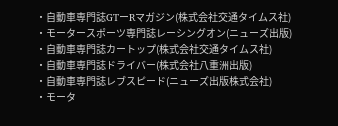・自動車専門誌GTーRマガジン(株式会社交通タイムス社)
・モータースポーツ専門誌レーシングオン(ニューズ出版)
・自動車専門誌カートップ(株式会社交通タイムス社)
・自動車専門誌ドライバー(株式会社八重洲出版)
・自動車専門誌レブスピード(ニューズ出版株式会社)
・モータ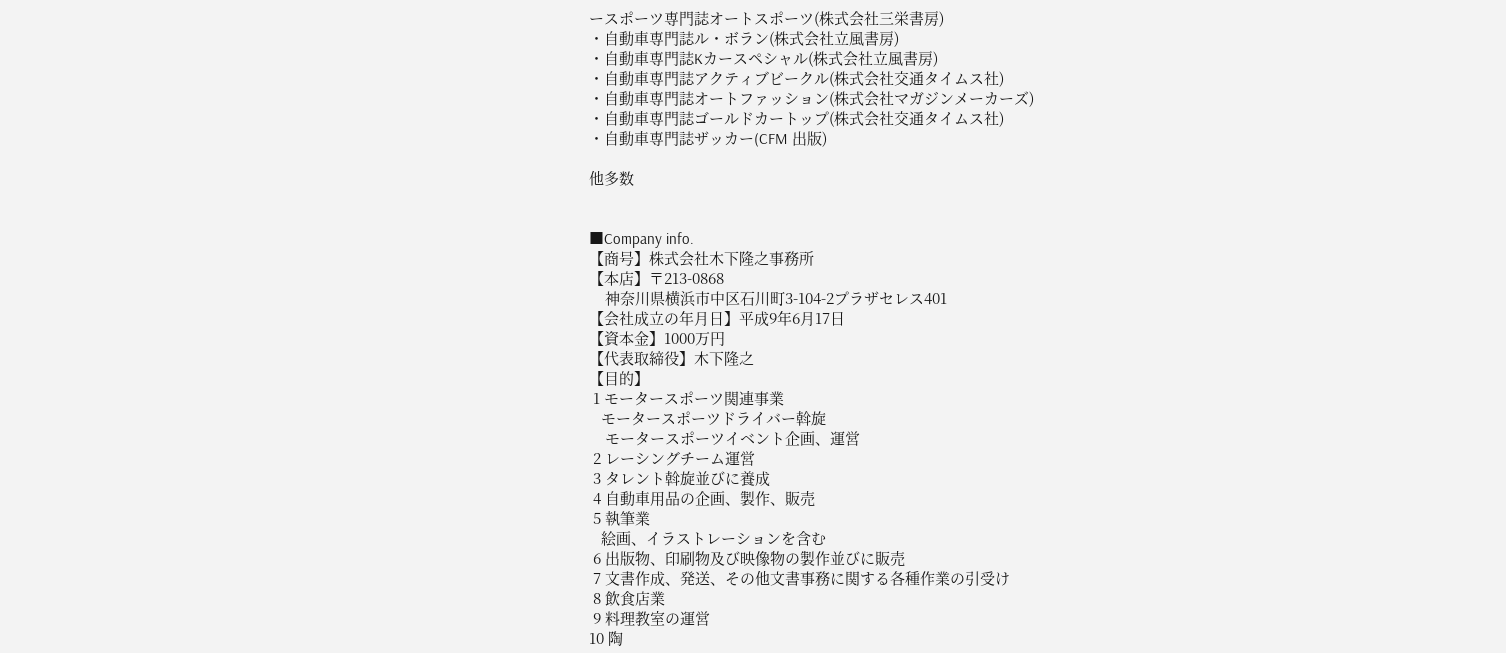ースポーツ専門誌オートスポーツ(株式会社三栄書房)
・自動車専門誌ル・ボラン(株式会社立風書房)
・自動車専門誌Kカースペシャル(株式会社立風書房)
・自動車専門誌アクティブビークル(株式会社交通タイムス社)
・自動車専門誌オートファッション(株式会社マガジンメーカーズ)
・自動車専門誌ゴールドカートップ(株式会社交通タイムス社)
・自動車専門誌ザッカー(CFM 出版)

他多数


■Company info.
【商号】株式会社木下隆之事務所
【本店】〒213-0868
    神奈川県横浜市中区石川町3-104-2プラザセレス401
【会社成立の年月日】平成9年6月17日
【資本金】1000万円
【代表取締役】木下隆之
【目的】
 1 モータースポーツ関連事業
   モータースポーツドライバー斡旋
    モータースポーツイベント企画、運営
 2 レーシングチーム運営
 3 タレント斡旋並びに養成
 4 自動車用品の企画、製作、販売
 5 執筆業
   絵画、イラストレーションを含む
 6 出版物、印刷物及び映像物の製作並びに販売
 7 文書作成、発送、その他文書事務に関する各種作業の引受け
 8 飲食店業
 9 料理教室の運営
10 陶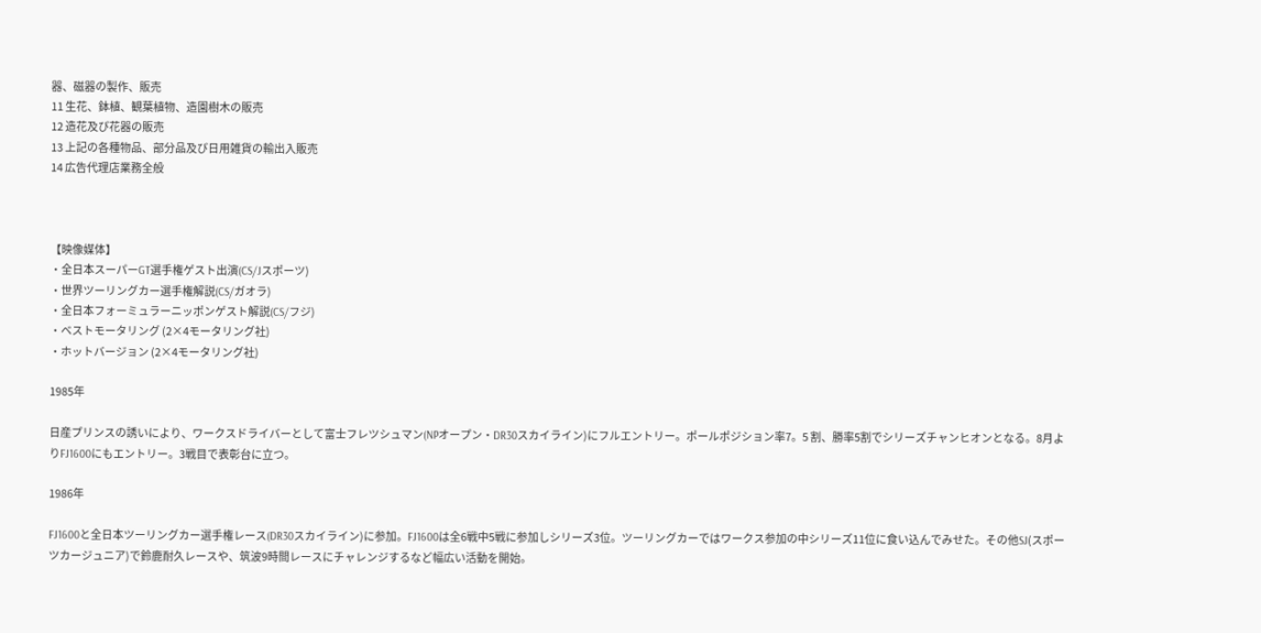器、磁器の製作、販売
11 生花、鉢植、観葉植物、造園樹木の販売
12 造花及び花器の販売
13 上記の各種物品、部分品及び日用雑貨の輸出入販売
14 広告代理店業務全般



【映像媒体】
・全日本スーパーGT選手権ゲスト出演(CS/Jスポーツ)
・世界ツーリングカー選手権解説(CS/ガオラ)
・全日本フォーミュラーニッポンゲスト解説(CS/フジ)
・ベストモータリング (2×4モータリング社)
・ホットバージョン (2×4モータリング社)

1985年

日産プリンスの誘いにより、ワークスドライバーとして富士フレツシュマン(NPオープン・DR30スカイライン)にフルエントリー。ポールポジション率7。5 割、勝率5割でシリーズチャンヒオンとなる。8月よりFJ1600にもエントリー。3戦目で表彰台に立つ。

1986年

FJ1600と全日本ツーリングカー選手権レース(DR30スカイライン)に参加。FJ1600は全6戦中5戦に参加しシリーズ3位。ツーリングカーではワークス参加の中シリーズ11位に食い込んでみせた。その他SJ(スポーツカージュニア)で鈴鹿耐久レースや、筑波9時間レースにチャレンジするなど幅広い活動を開始。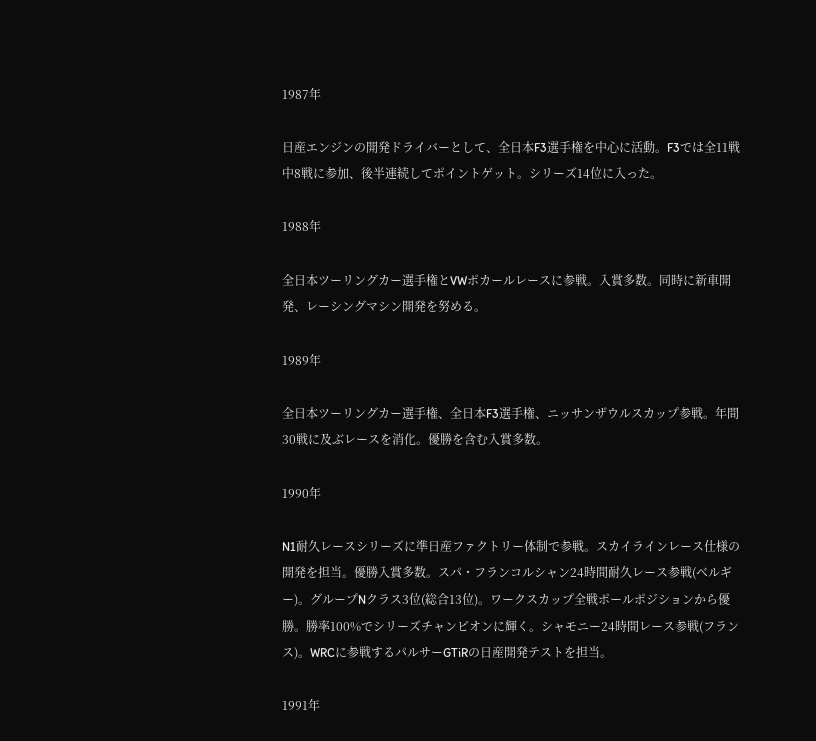1987年

日産エンジンの開発ドライバーとして、全日本F3選手権を中心に活動。F3では全11戦中8戦に参加、後半連続してポイントゲット。シリーズ14位に入った。

1988年

全日本ツーリングカー選手権とVWポカールレースに参戦。入賞多数。同時に新車開発、レーシングマシン開発を努める。

1989年

全日本ツーリングカー選手権、全日本F3選手権、ニッサンザウルスカップ参戦。年間30戦に及ぶレースを消化。優勝を含む入賞多数。

1990年

N1耐久レースシリーズに準日産ファクトリー体制で参戦。スカイラインレース仕様の開発を担当。優勝入賞多数。スパ・フランコルシャン24時間耐久レース参戦(ベルギー)。グループNクラス3位(総合13位)。ワークスカップ全戦ポールポジションから優勝。勝率100%でシリーズチャンピオンに輝く。シャモニー24時間レース参戦(フランス)。WRCに参戦するパルサーGTiRの日産開発テストを担当。

1991年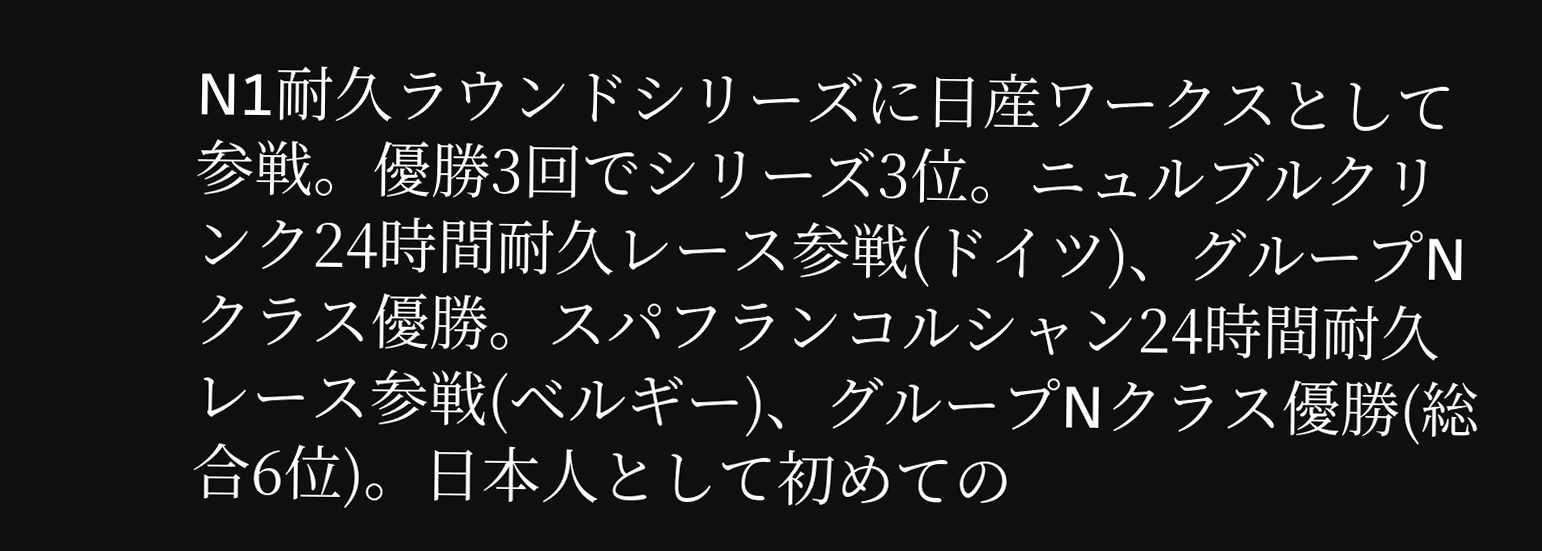N1耐久ラウンドシリーズに日産ワークスとして参戦。優勝3回でシリーズ3位。ニュルブルクリンク24時間耐久レース参戦(ドイツ)、グループNクラス優勝。スパフランコルシャン24時間耐久レース参戦(ベルギー)、グループNクラス優勝(総合6位)。日本人として初めての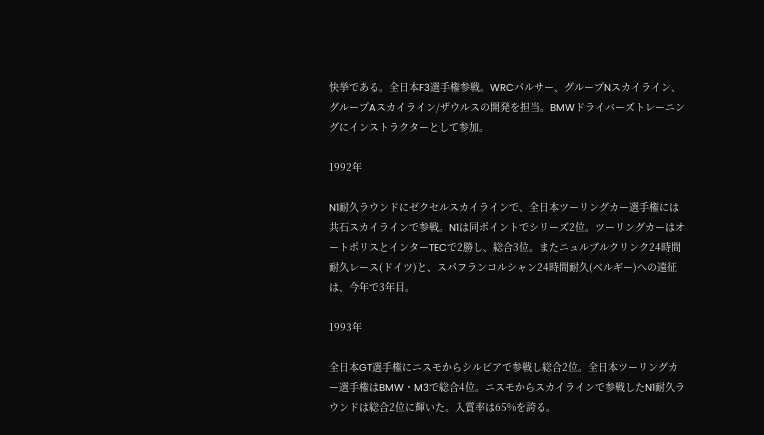快挙である。全日本F3選手権参戦。WRCパルサー、グループNスカイライン、グループAスカイライン/ザウルスの開発を担当。BMWドライバーズトレーニングにインストラクターとして参加。

1992年

N1耐久ラウンドにゼクセルスカイラインで、全日本ツーリングカー選手権には共石スカイラインで参戦。N1は同ポイントでシリーズ2位。ツーリングカーはオートポリスとインターTECで2勝し、総合3位。またニュルブルクリンク24時間耐久レース(ドイツ)と、スパフランコルシャン24時間耐久(ベルギー)への遠征は、今年で3年目。

1993年

全日本GT選手権にニスモからシルビアで参戦し総合2位。全日本ツーリングカー選手権はBMW・M3で総合4位。ニスモからスカイラインで参戦したN1耐久ラウンドは総合2位に輝いた。入賞率は65%を誇る。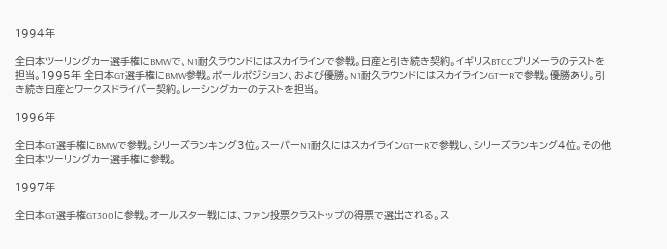1994年

全日本ツーリングカー選手権にBMWで、N1耐久ラウンドにはスカイラインで参戦。日産と引き続き契約。イギリスBTCCプリメーラのテストを担当。1995年 全日本GT選手権にBMW参戦。ポールポジション、および優勝。N1耐久ラウンドにはスカイラインGTーRで参戦。優勝あり。引き続き日産とワークスドライバー契約。レーシングカーのテストを担当。

1996年

全日本GT選手権にBMWで参戦。シリーズランキング3位。スーパーN1耐久にはスカイラインGTーRで参戦し、シリーズランキング4位。その他全日本ツーリングカー選手権に参戦。

1997年

全日本GT選手権GT300に参戦。オールスター戦には、ファン投票クラストップの得票で選出される。ス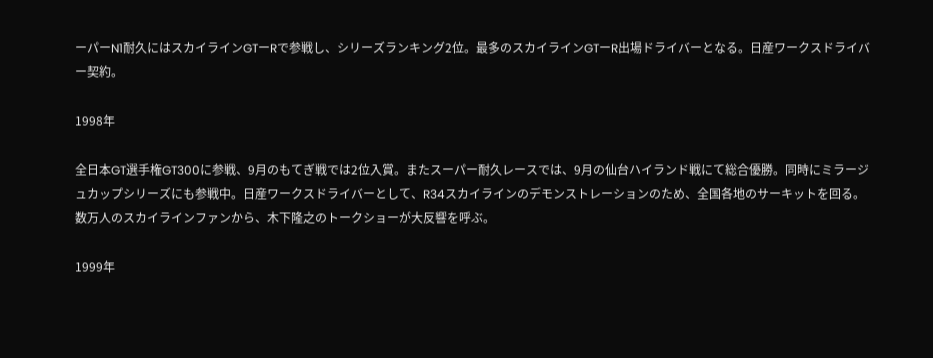ーパーN1耐久にはスカイラインGTーRで参戦し、シリーズランキング2位。最多のスカイラインGTーR出場ドライバーとなる。日産ワークスドライバー契約。

1998年

全日本GT選手権GT300に参戦、9月のもてぎ戦では2位入賞。またスーパー耐久レースでは、9月の仙台ハイランド戦にて総合優勝。同時にミラージュカップシリーズにも参戦中。日産ワークスドライバーとして、R34スカイラインのデモンストレーションのため、全国各地のサーキットを回る。数万人のスカイラインファンから、木下隆之のトークショーが大反響を呼ぶ。

1999年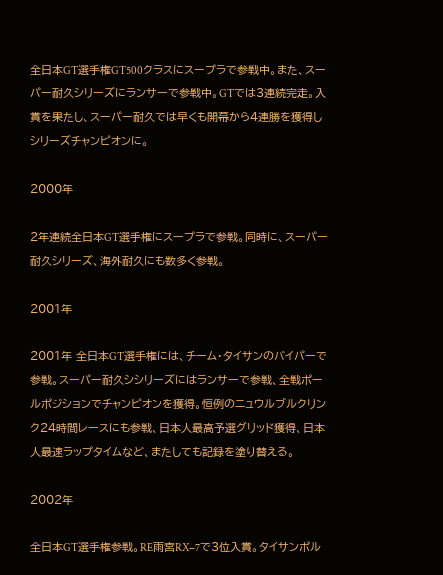全日本GT選手権GT500クラスにスープラで参戦中。また、スーパー耐久シリーズにランサーで参戦中。GTでは3連続完走。入賞を果たし、スーパー耐久では早くも開幕から4連勝を獲得しシリーズチャンピオンに。

2000年

2年連続全日本GT選手権にスープラで参戦。同時に、スーパー耐久シリーズ、海外耐久にも数多く参戦。

2001年

2001年 全日本GT選手権には、チーム・タイサンのバイパーで参戦。スーパー耐久シシリーズにはランサーで参戦、全戦ポールポジションでチャンピオンを獲得。恒例のニュウルブルクリンク24時間レースにも参戦、日本人最高予選グリッド獲得、日本人最速ラップタイムなど、またしても記録を塗り替える。

2002年

全日本GT選手権参戦。RE雨宮RX−7で3位入賞。タイサンポル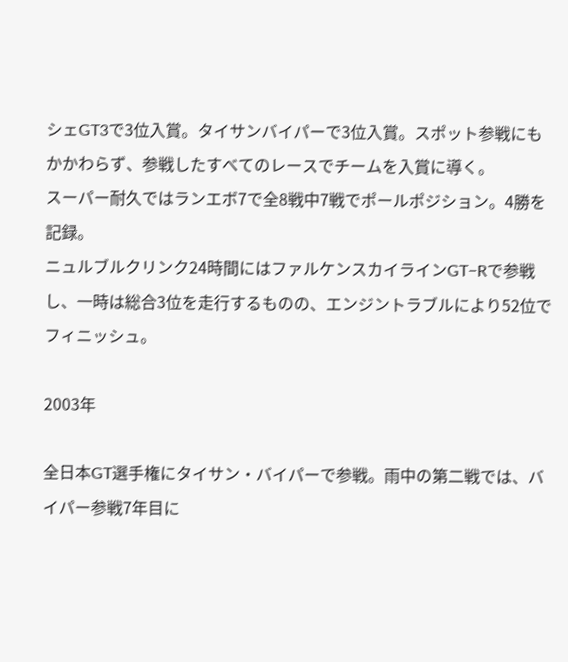シェGT3で3位入賞。タイサンバイパーで3位入賞。スポット参戦にもかかわらず、参戦したすべてのレースでチームを入賞に導く。
スーパー耐久ではランエボ7で全8戦中7戦でポールポジション。4勝を記録。
ニュルブルクリンク24時間にはファルケンスカイラインGT−Rで参戦し、一時は総合3位を走行するものの、エンジントラブルにより52位でフィニッシュ。

2003年

全日本GT選手権にタイサン・バイパーで参戦。雨中の第二戦では、バイパー参戦7年目に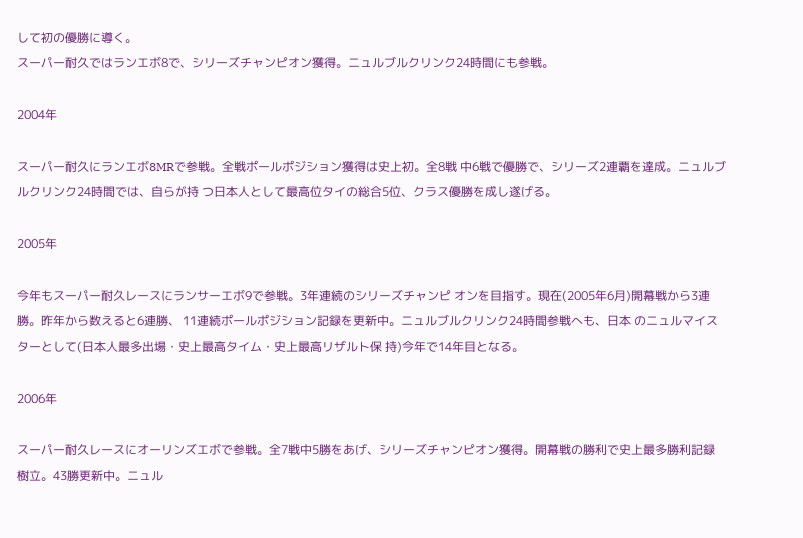して初の優勝に導く。
スーパー耐久ではランエボ8で、シリーズチャンピオン獲得。ニュルブルクリンク24時間にも参戦。

2004年

スーパー耐久にランエボ8MRで参戦。全戦ポールポジション獲得は史上初。全8戦 中6戦で優勝で、シリーズ2連覇を達成。ニュルブルクリンク24時間では、自らが持 つ日本人として最高位タイの総合5位、クラス優勝を成し遂げる。

2005年

今年もスーパー耐久レースにランサーエボ9で参戦。3年連続のシリーズチャンピ オンを目指す。現在(2005年6月)開幕戦から3連勝。昨年から数えると6連勝、 11連続ポールポジション記録を更新中。ニュルブルクリンク24時間参戦へも、日本 のニュルマイスターとして(日本人最多出場・史上最高タイム・史上最高リザルト保 持)今年で14年目となる。

2006年

スーパー耐久レースにオーリンズエボで参戦。全7戦中5勝をあげ、シリーズチャンピオン獲得。開幕戦の勝利で史上最多勝利記録樹立。43勝更新中。ニュル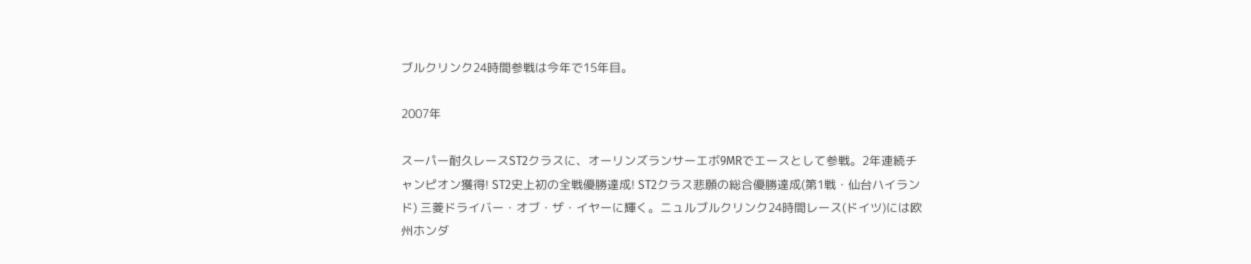ブルクリンク24時間参戦は今年で15年目。

2007年

スーパー耐久レースST2クラスに、オーリンズランサーエボ9MRでエースとして参戦。2年連続チャンピオン獲得! ST2史上初の全戦優勝達成! ST2クラス悲願の総合優勝達成(第1戦・仙台ハイランド) 三菱ドライバー・オブ・ザ・イヤーに輝く。ニュルブルクリンク24時間レース(ドイツ)には欧州ホンダ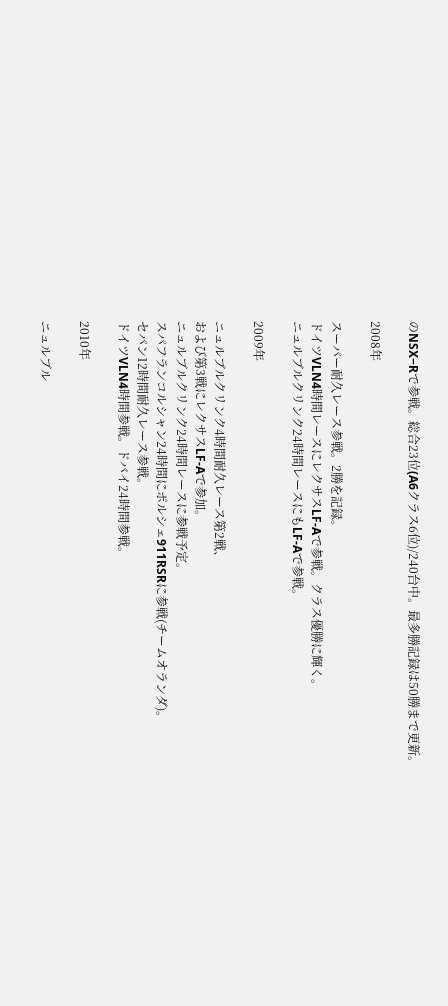のNSX−Rで参戦。総合23位(A6クラス6位)/240台中。最多勝記録は50勝まで更新。

2008年

スーパー耐久レース参戦。2勝を記録。
ドイツVLN4時間レースにレクサスLF-Aで参戦。クラス優勝に輝く。
ニュルブルクリンク24時間レースにもLF-Aで参戦。

2009年

ニュルブルクリンク4時間耐久レース第2戦、
および第3戦にレクサスLF-Aで参加。
ニュルブルクリンク24時間レースに参戦予定。
スパフランコルシャン24時間にポルシェ911RSRに参戦(チームオランダ)。
セパン12時間耐久レース参戦。
ドイツVLN4時間参戦。ドバイ24時間参戦。

2010年

ニュルブル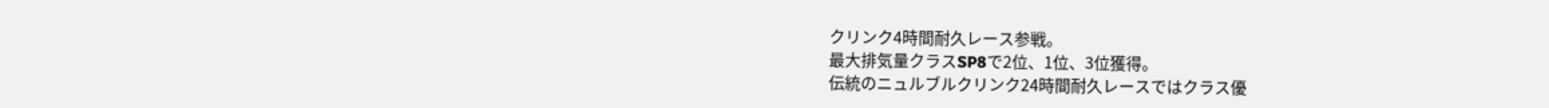クリンク4時間耐久レース参戦。
最大排気量クラスSP8で2位、1位、3位獲得。
伝統のニュルブルクリンク24時間耐久レースではクラス優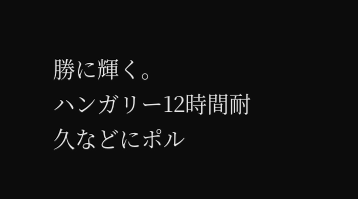勝に輝く。
ハンガリー12時間耐久などにポル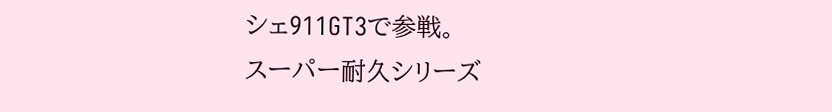シェ911GT3で参戦。
スーパー耐久シリーズ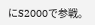にS2000で参戦。